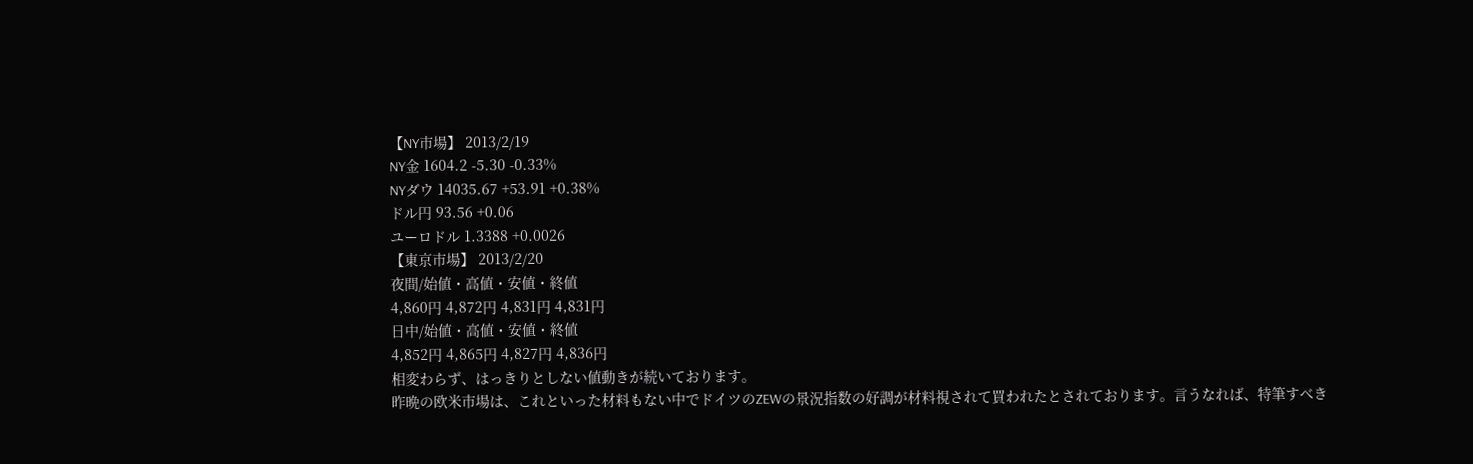【NY市場】 2013/2/19
NY金 1604.2 -5.30 -0.33%
NYダウ 14035.67 +53.91 +0.38%
ドル円 93.56 +0.06
ユーロドル 1.3388 +0.0026
【東京市場】 2013/2/20
夜間/始値・高値・安値・終値
4,860円 4,872円 4,831円 4,831円
日中/始値・高値・安値・終値
4,852円 4,865円 4,827円 4,836円
相変わらず、はっきりとしない値動きが続いております。
昨晩の欧米市場は、これといった材料もない中でドイツのZEWの景況指数の好調が材料視されて買われたとされております。言うなれば、特筆すべき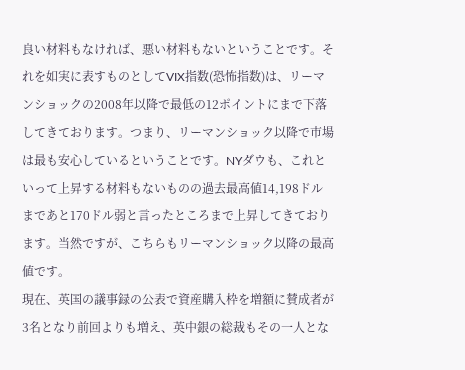良い材料もなければ、悪い材料もないということです。それを如実に表すものとしてVIX指数(恐怖指数)は、リーマンショックの2008年以降で最低の12ポイントにまで下落してきております。つまり、リーマンショック以降で市場は最も安心しているということです。NYダウも、これといって上昇する材料もないものの過去最高値14,198ドルまであと170ドル弱と言ったところまで上昇してきております。当然ですが、こちらもリーマンショック以降の最高値です。
現在、英国の議事録の公表で資産購入枠を増額に賛成者が3名となり前回よりも増え、英中銀の総裁もその一人とな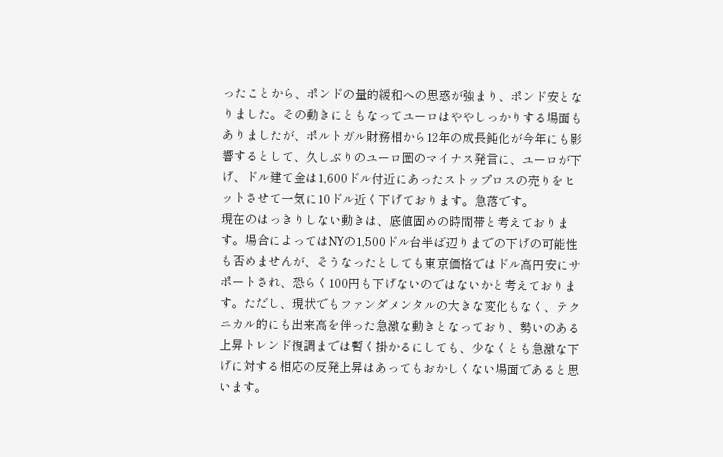ったことから、ポンドの量的緩和への思惑が強まり、ポンド安となりました。その動きにともなってユーロはややしっかりする場面もありましたが、ポルトガル財務相から12年の成長鈍化が今年にも影響するとして、久しぶりのユーロ圏のマイナス発言に、ユーロが下げ、ドル建て金は1,600ドル付近にあったストップロスの売りをヒットさせて一気に10ドル近く下げております。急落です。
現在のはっきりしない動きは、底値固めの時間帯と考えております。場合によってはNYの1,500ドル台半ば辺りまでの下げの可能性も否めませんが、そうなったとしても東京価格ではドル高円安にサポートされ、恐らく100円も下げないのではないかと考えております。ただし、現状でもファンダメンタルの大きな変化もなく、テクニカル的にも出来高を伴った急激な動きとなっており、勢いのある上昇トレンド復調までは暫く掛かるにしても、少なくとも急激な下げに対する相応の反発上昇はあってもおかしくない場面であると思います。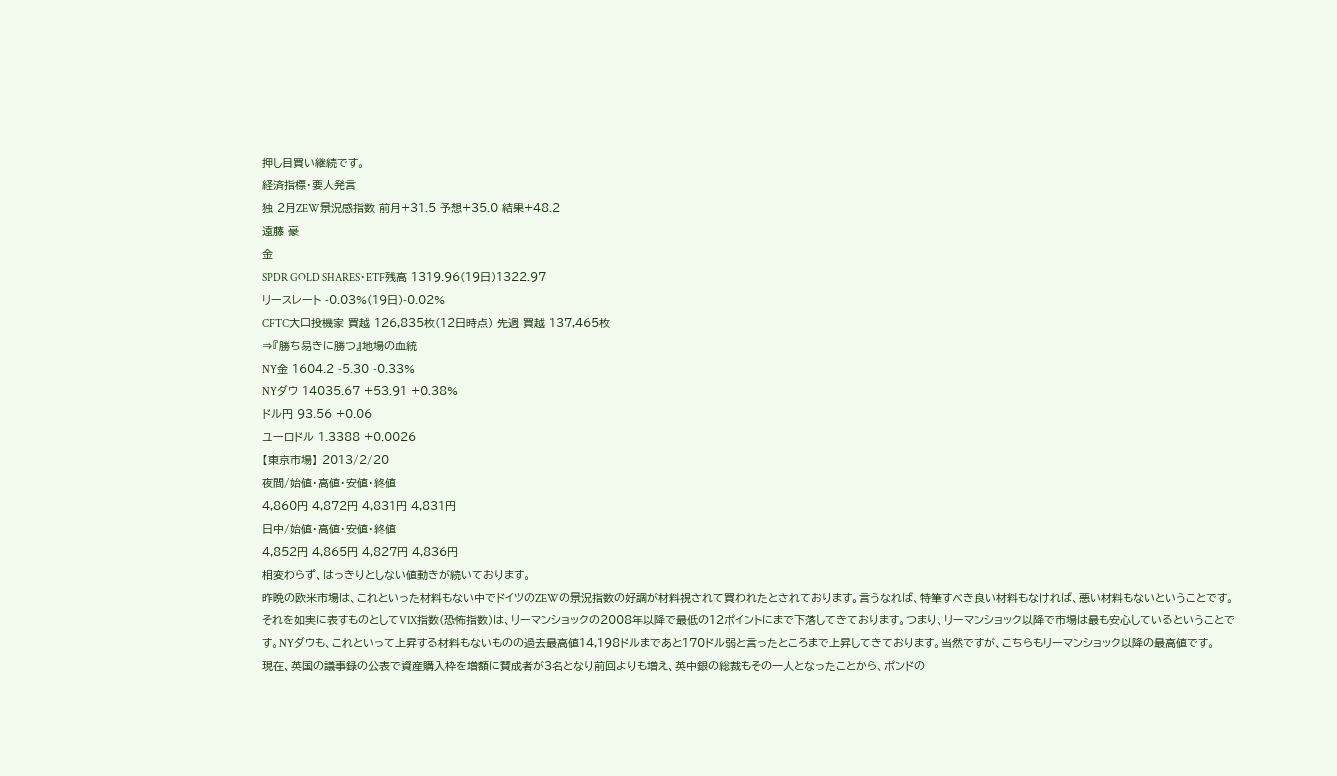押し目買い継続です。
経済指標・要人発言
独 2月ZEW景況感指数 前月+31.5 予想+35.0 結果+48.2
遠藤 豪
金
SPDR GOLD SHARES・ETF残高 1319.96(19日)1322.97
リースレート -0.03%(19日)-0.02%
CFTC大口投機家 買越 126,835枚(12日時点) 先週 買越 137,465枚
⇒『勝ち易きに勝つ』地場の血統
NY金 1604.2 -5.30 -0.33%
NYダウ 14035.67 +53.91 +0.38%
ドル円 93.56 +0.06
ユーロドル 1.3388 +0.0026
【東京市場】 2013/2/20
夜間/始値・高値・安値・終値
4,860円 4,872円 4,831円 4,831円
日中/始値・高値・安値・終値
4,852円 4,865円 4,827円 4,836円
相変わらず、はっきりとしない値動きが続いております。
昨晩の欧米市場は、これといった材料もない中でドイツのZEWの景況指数の好調が材料視されて買われたとされております。言うなれば、特筆すべき良い材料もなければ、悪い材料もないということです。それを如実に表すものとしてVIX指数(恐怖指数)は、リーマンショックの2008年以降で最低の12ポイントにまで下落してきております。つまり、リーマンショック以降で市場は最も安心しているということです。NYダウも、これといって上昇する材料もないものの過去最高値14,198ドルまであと170ドル弱と言ったところまで上昇してきております。当然ですが、こちらもリーマンショック以降の最高値です。
現在、英国の議事録の公表で資産購入枠を増額に賛成者が3名となり前回よりも増え、英中銀の総裁もその一人となったことから、ポンドの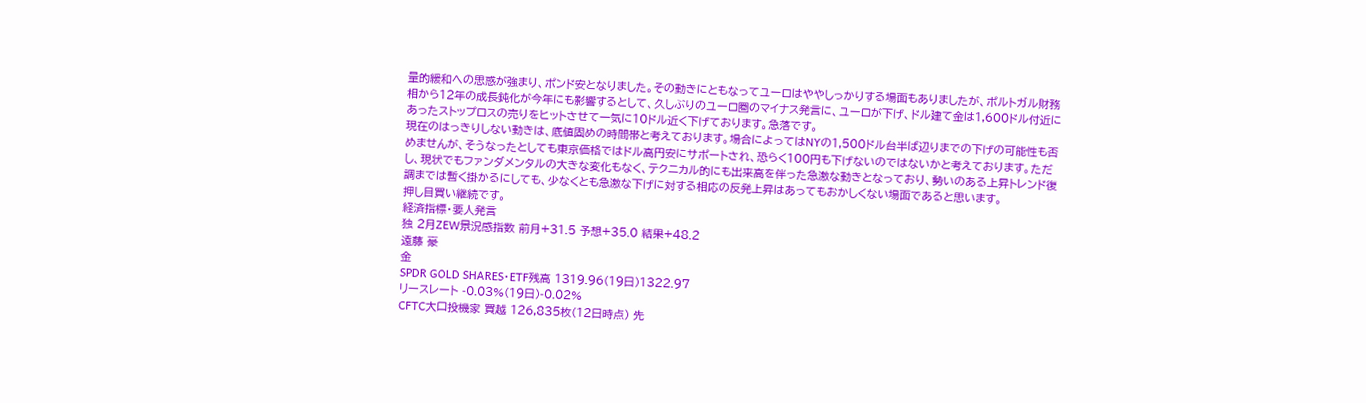量的緩和への思惑が強まり、ポンド安となりました。その動きにともなってユーロはややしっかりする場面もありましたが、ポルトガル財務相から12年の成長鈍化が今年にも影響するとして、久しぶりのユーロ圏のマイナス発言に、ユーロが下げ、ドル建て金は1,600ドル付近にあったストップロスの売りをヒットさせて一気に10ドル近く下げております。急落です。
現在のはっきりしない動きは、底値固めの時間帯と考えております。場合によってはNYの1,500ドル台半ば辺りまでの下げの可能性も否めませんが、そうなったとしても東京価格ではドル高円安にサポートされ、恐らく100円も下げないのではないかと考えております。ただし、現状でもファンダメンタルの大きな変化もなく、テクニカル的にも出来高を伴った急激な動きとなっており、勢いのある上昇トレンド復調までは暫く掛かるにしても、少なくとも急激な下げに対する相応の反発上昇はあってもおかしくない場面であると思います。
押し目買い継続です。
経済指標・要人発言
独 2月ZEW景況感指数 前月+31.5 予想+35.0 結果+48.2
遠藤 豪
金
SPDR GOLD SHARES・ETF残高 1319.96(19日)1322.97
リースレート -0.03%(19日)-0.02%
CFTC大口投機家 買越 126,835枚(12日時点) 先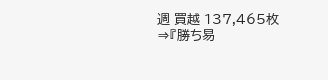週 買越 137,465枚
⇒『勝ち易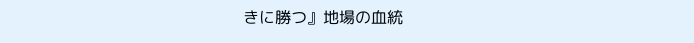きに勝つ』地場の血統